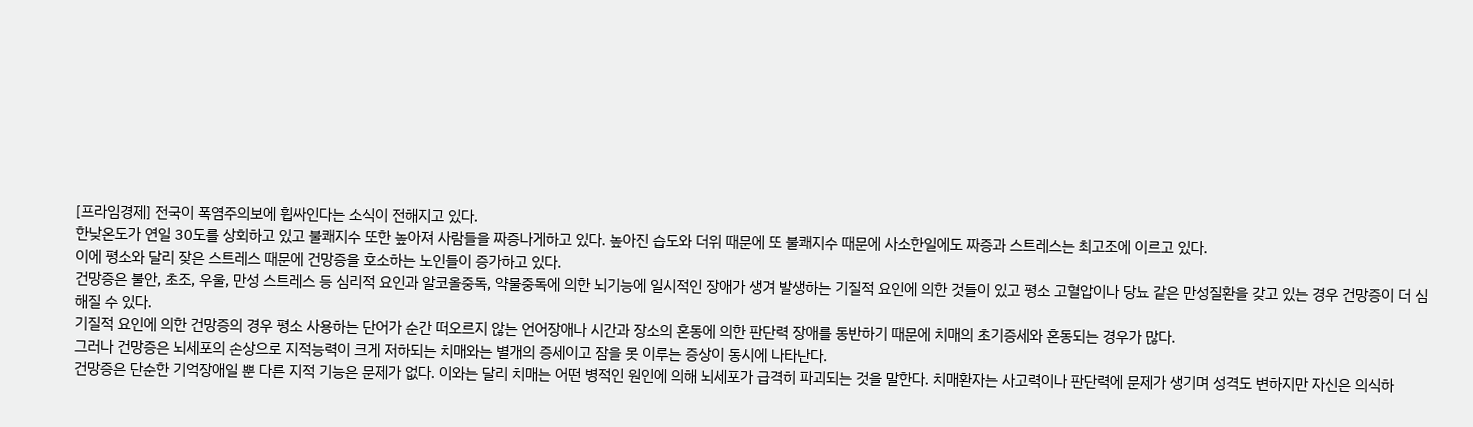[프라임경제] 전국이 폭염주의보에 휩싸인다는 소식이 전해지고 있다.
한낮온도가 연일 30도를 상회하고 있고 불쾌지수 또한 높아져 사람들을 짜증나게하고 있다. 높아진 습도와 더위 때문에 또 불쾌지수 때문에 사소한일에도 짜증과 스트레스는 최고조에 이르고 있다.
이에 평소와 달리 잦은 스트레스 때문에 건망증을 호소하는 노인들이 증가하고 있다.
건망증은 불안, 초조, 우울, 만성 스트레스 등 심리적 요인과 알코올중독, 약물중독에 의한 뇌기능에 일시적인 장애가 생겨 발생하는 기질적 요인에 의한 것들이 있고 평소 고혈압이나 당뇨 같은 만성질환을 갖고 있는 경우 건망증이 더 심해질 수 있다.
기질적 요인에 의한 건망증의 경우 평소 사용하는 단어가 순간 떠오르지 않는 언어장애나 시간과 장소의 혼동에 의한 판단력 장애를 동반하기 때문에 치매의 초기증세와 혼동되는 경우가 많다.
그러나 건망증은 뇌세포의 손상으로 지적능력이 크게 저하되는 치매와는 별개의 증세이고 잠을 못 이루는 증상이 동시에 나타난다.
건망증은 단순한 기억장애일 뿐 다른 지적 기능은 문제가 없다. 이와는 달리 치매는 어떤 병적인 원인에 의해 뇌세포가 급격히 파괴되는 것을 말한다. 치매환자는 사고력이나 판단력에 문제가 생기며 성격도 변하지만 자신은 의식하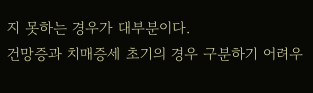지 못하는 경우가 대부분이다.
건망증과 치매증세 초기의 경우 구분하기 어려우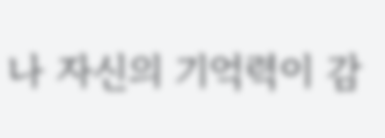나 자신의 기억력이 감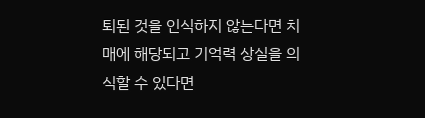퇴된 것을 인식하지 않는다면 치매에 해당되고 기억력 상실을 의식할 수 있다면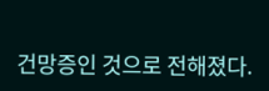건망증인 것으로 전해졌다.